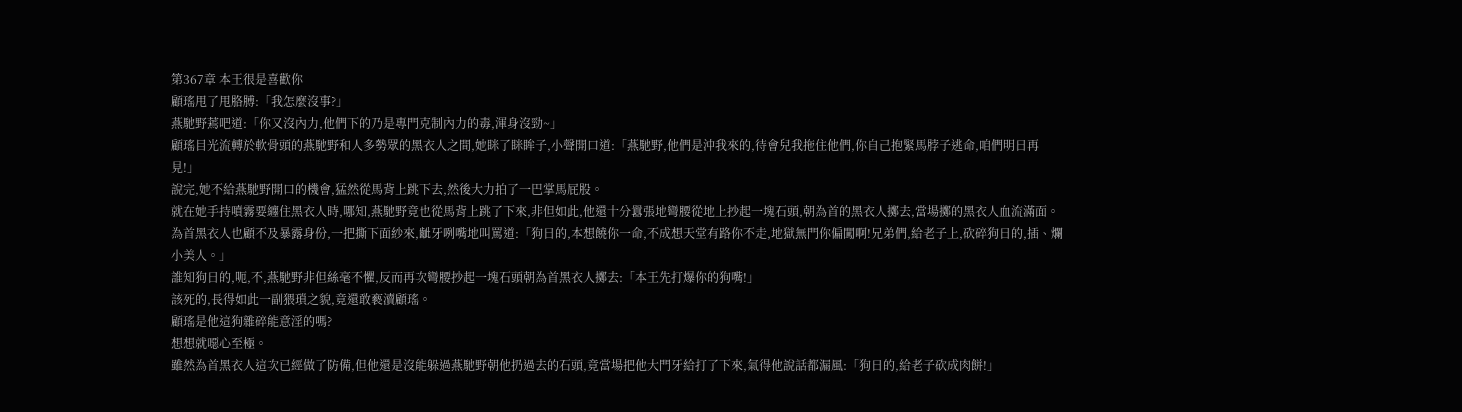第367章 本王很是喜歡你
顧瑤甩了甩胳膊:「我怎麼沒事?」
燕馳野蔫吧道:「你又沒內力,他們下的乃是專門克制內力的毒,渾身沒勁~」
顧瑤目光流轉於軟骨頭的燕馳野和人多勢眾的黑衣人之間,她眯了眯眸子,小聲開口道:「燕馳野,他們是沖我來的,待會兒我拖住他們,你自己抱緊馬脖子逃命,咱們明日再見!」
說完,她不給燕馳野開口的機會,猛然從馬背上跳下去,然後大力拍了一巴掌馬屁股。
就在她手持噴霧要纏住黑衣人時,哪知,燕馳野竟也從馬背上跳了下來,非但如此,他還十分囂張地彎腰從地上抄起一塊石頭,朝為首的黑衣人擲去,當場擲的黑衣人血流滿面。
為首黑衣人也顧不及暴露身份,一把撕下面紗來,齜牙咧嘴地叫罵道:「狗日的,本想饒你一命,不成想天堂有路你不走,地獄無門你偏闖啊!兄弟們,給老子上,砍碎狗日的,插、爛小美人。」
誰知狗日的,呃,不,燕馳野非但絲毫不懼,反而再次彎腰抄起一塊石頭朝為首黑衣人擲去:「本王先打爆你的狗嘴!」
該死的,長得如此一副猥瑣之貌,竟還敢褻瀆顧瑤。
顧瑤是他這狗雜碎能意淫的嗎?
想想就噁心至極。
雖然為首黑衣人這次已經做了防備,但他還是沒能躲過燕馳野朝他扔過去的石頭,竟當場把他大門牙給打了下來,氣得他說話都漏風:「狗日的,給老子砍成肉餅!」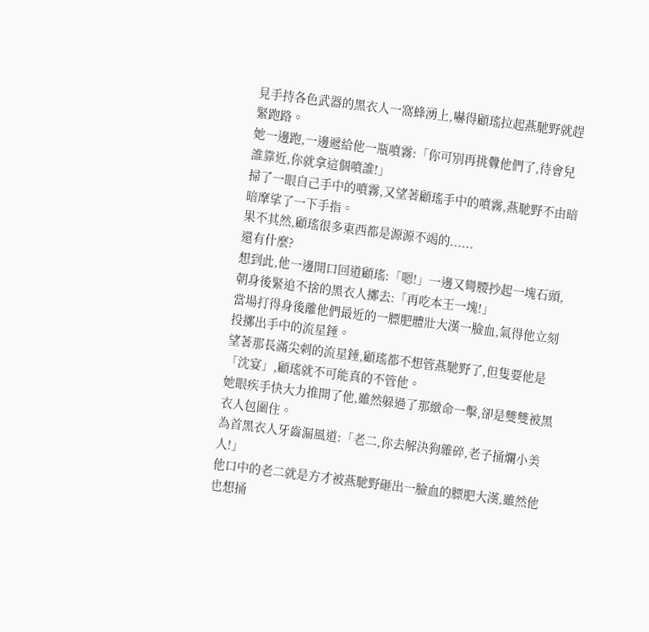見手持各色武器的黑衣人一窩蜂湧上,嚇得顧瑤拉起燕馳野就趕緊跑路。
她一邊跑,一邊遞給他一瓶噴霧:「你可別再挑釁他們了,待會兒誰靠近,你就拿這個噴誰!」
掃了一眼自己手中的噴霧,又望著顧瑤手中的噴霧,燕馳野不由暗暗摩挲了一下手指。
果不其然,顧瑤很多東西都是源源不竭的......
還有什麼?
想到此,他一邊開口回道顧瑤:「嗯!」一邊又彎腰抄起一塊石頭,朝身後緊追不捨的黑衣人擲去:「再吃本王一塊!」
當場打得身後離他們最近的一膘肥體壯大漢一臉血,氣得他立刻投擲出手中的流星錘。
望著那長滿尖刺的流星錘,顧瑤都不想管燕馳野了,但隻要他是「沈宴」,顧瑤就不可能真的不管他。
她眼疾手快大力推開了他,雖然躲過了那緻命一擊,卻是雙雙被黑衣人包圍住。
為首黑衣人牙齒漏風道:「老二,你去解決狗雜碎,老子捅爛小美人!」
他口中的老二就是方才被燕馳野砸出一臉血的膘肥大漢,雖然他也想捅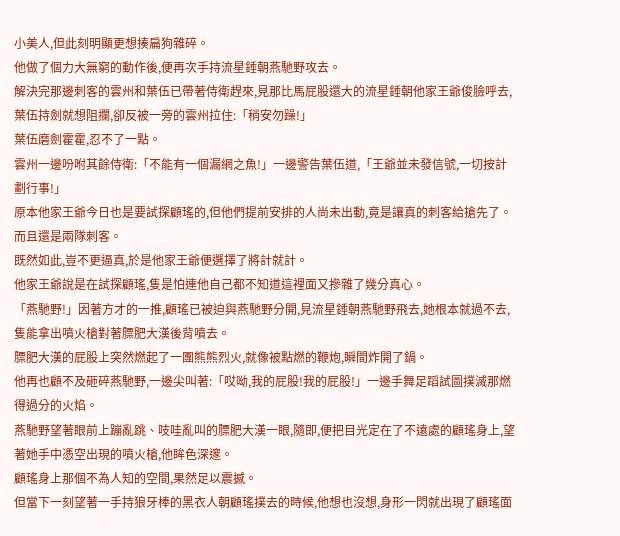小美人,但此刻明顯更想揍扁狗雜碎。
他做了個力大無窮的動作後,便再次手持流星錘朝燕馳野攻去。
解決完那邊刺客的雲州和葉伍已帶著侍衛趕來,見那比馬屁股還大的流星錘朝他家王爺俊臉呼去,葉伍持劍就想阻攔,卻反被一旁的雲州拉住:「稍安勿躁!」
葉伍磨劍霍霍,忍不了一點。
雲州一邊吩咐其餘侍衛:「不能有一個漏網之魚!」一邊警告葉伍道,「王爺並未發信號,一切按計劃行事!」
原本他家王爺今日也是要試探顧瑤的,但他們提前安排的人尚未出動,竟是讓真的刺客給搶先了。
而且還是兩隊刺客。
既然如此,豈不更逼真,於是他家王爺便選擇了將計就計。
他家王爺說是在試探顧瑤,隻是怕連他自己都不知道這裡面又摻雜了幾分真心。
「燕馳野!」因著方才的一推,顧瑤已被迫與燕馳野分開,見流星錘朝燕馳野飛去,她根本就過不去,隻能拿出噴火槍對著膘肥大漢後背噴去。
膘肥大漢的屁股上突然燃起了一團熊熊烈火,就像被點燃的鞭炮,瞬間炸開了鍋。
他再也顧不及砸碎燕馳野,一邊尖叫著:「哎呦,我的屁股!我的屁股!」一邊手舞足蹈試圖撲滅那燃得過分的火焰。
燕馳野望著眼前上蹦亂跳、吱哇亂叫的膘肥大漢一眼,隨即,便把目光定在了不遠處的顧瑤身上,望著她手中憑空出現的噴火槍,他眸色深邃。
顧瑤身上那個不為人知的空間,果然足以震撼。
但當下一刻望著一手持狼牙棒的黑衣人朝顧瑤撲去的時候,他想也沒想,身形一閃就出現了顧瑤面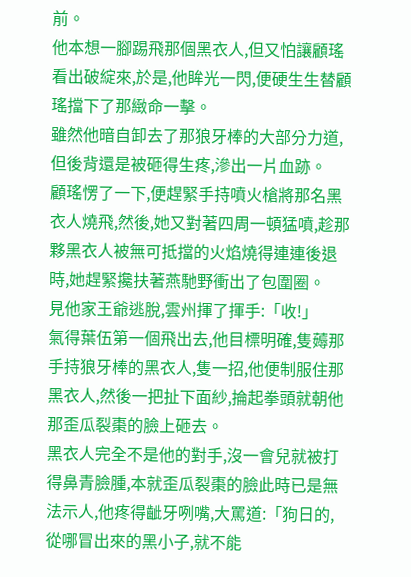前。
他本想一腳踢飛那個黑衣人,但又怕讓顧瑤看出破綻來,於是,他眸光一閃,便硬生生替顧瑤擋下了那緻命一擊。
雖然他暗自卸去了那狼牙棒的大部分力道,但後背還是被砸得生疼,滲出一片血跡。
顧瑤愣了一下,便趕緊手持噴火槍將那名黑衣人燒飛,然後,她又對著四周一頓猛噴,趁那夥黑衣人被無可抵擋的火焰燒得連連後退時,她趕緊攙扶著燕馳野衝出了包圍圈。
見他家王爺逃脫,雲州揮了揮手:「收!」
氣得葉伍第一個飛出去,他目標明確,隻薅那手持狼牙棒的黑衣人,隻一招,他便制服住那黑衣人,然後一把扯下面紗,掄起拳頭就朝他那歪瓜裂棗的臉上砸去。
黑衣人完全不是他的對手,沒一會兒就被打得鼻青臉腫,本就歪瓜裂棗的臉此時已是無法示人,他疼得齜牙咧嘴,大罵道:「狗日的,從哪冒出來的黑小子,就不能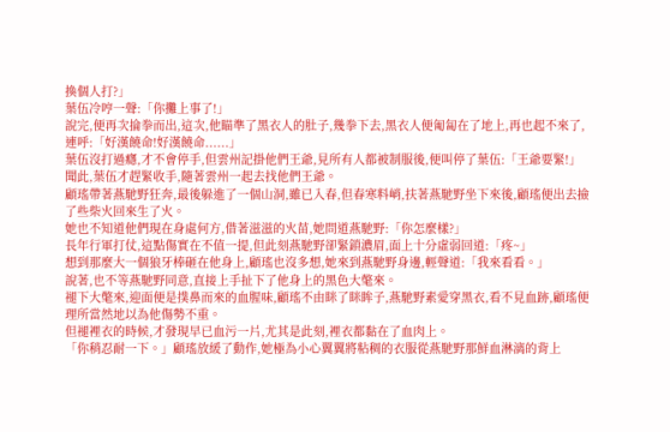換個人打?」
葉伍冷哼一聲:「你攤上事了!」
說完,便再次掄拳而出,這次,他瞄準了黑衣人的肚子,幾拳下去,黑衣人便匍匐在了地上,再也起不來了,連呼:「好漢饒命!好漢饒命......」
葉伍沒打過癮,才不會停手,但雲州記掛他們王爺,見所有人都被制服後,便叫停了葉伍:「王爺要緊!」
聞此,葉伍才趕緊收手,隨著雲州一起去找他們王爺。
顧瑤帶著燕馳野狂奔,最後躲進了一個山洞,雖已入春,但春寒料峭,扶著燕馳野坐下來後,顧瑤便出去撿了些柴火回來生了火。
她也不知道他們現在身處何方,借著滋滋的火苗,她問道燕馳野:「你怎麼樣?」
長年行軍打仗,這點傷實在不值一提,但此刻燕馳野卻緊鎖濃眉,面上十分虛弱回道:「疼~」
想到那麼大一個狼牙棒砸在他身上,顧瑤也沒多想,她來到燕馳野身邊,輕聲道:「我來看看。」
說著,也不等燕馳野同意,直接上手扯下了他身上的黑色大氅來。
褪下大氅來,迎面便是撲鼻而來的血腥味,顧瑤不由眯了眯眸子,燕馳野素愛穿黑衣,看不見血跡,顧瑤便理所當然地以為他傷勢不重。
但褪裡衣的時候,才發現早已血污一片,尤其是此刻,裡衣都黏在了血肉上。
「你稍忍耐一下。」顧瑤放緩了動作,她極為小心翼翼將粘稠的衣服從燕馳野那鮮血淋漓的背上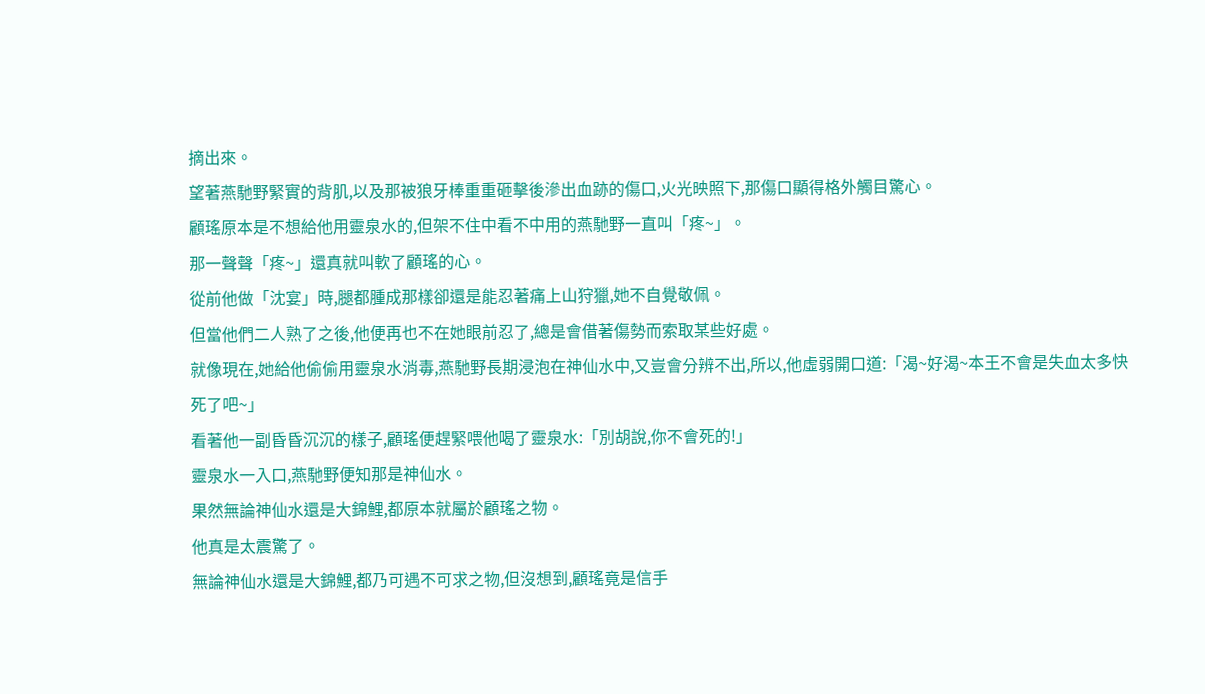摘出來。
望著燕馳野緊實的背肌,以及那被狼牙棒重重砸擊後滲出血跡的傷口,火光映照下,那傷口顯得格外觸目驚心。
顧瑤原本是不想給他用靈泉水的,但架不住中看不中用的燕馳野一直叫「疼~」。
那一聲聲「疼~」還真就叫軟了顧瑤的心。
從前他做「沈宴」時,腿都腫成那樣卻還是能忍著痛上山狩獵,她不自覺敬佩。
但當他們二人熟了之後,他便再也不在她眼前忍了,總是會借著傷勢而索取某些好處。
就像現在,她給他偷偷用靈泉水消毒,燕馳野長期浸泡在神仙水中,又豈會分辨不出,所以,他虛弱開口道:「渴~好渴~本王不會是失血太多快死了吧~」
看著他一副昏昏沉沉的樣子,顧瑤便趕緊喂他喝了靈泉水:「別胡說,你不會死的!」
靈泉水一入口,燕馳野便知那是神仙水。
果然無論神仙水還是大錦鯉,都原本就屬於顧瑤之物。
他真是太震驚了。
無論神仙水還是大錦鯉,都乃可遇不可求之物,但沒想到,顧瑤竟是信手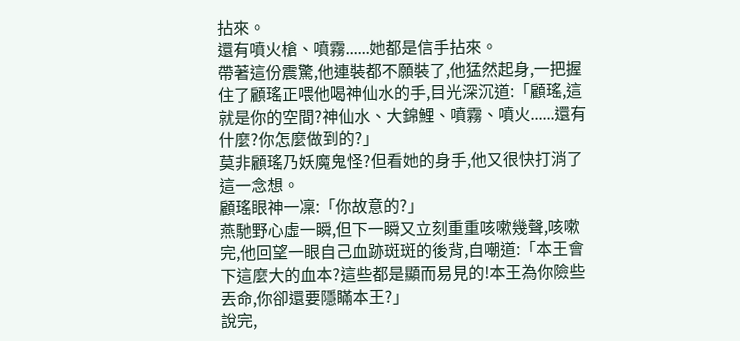拈來。
還有噴火槍、噴霧......她都是信手拈來。
帶著這份震驚,他連裝都不願裝了,他猛然起身,一把握住了顧瑤正喂他喝神仙水的手,目光深沉道:「顧瑤,這就是你的空間?神仙水、大錦鯉、噴霧、噴火......還有什麼?你怎麼做到的?」
莫非顧瑤乃妖魔鬼怪?但看她的身手,他又很快打消了這一念想。
顧瑤眼神一凜:「你故意的?」
燕馳野心虛一瞬,但下一瞬又立刻重重咳嗽幾聲,咳嗽完,他回望一眼自己血跡斑斑的後背,自嘲道:「本王會下這麼大的血本?這些都是顯而易見的!本王為你險些丟命,你卻還要隱瞞本王?」
說完,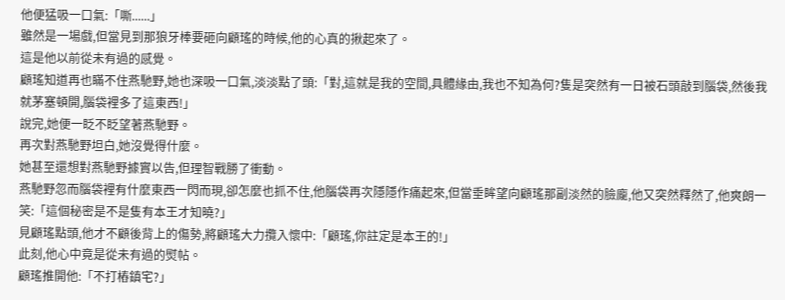他便猛吸一口氣:「嘶......」
雖然是一場戲,但當見到那狼牙棒要砸向顧瑤的時候,他的心真的揪起來了。
這是他以前從未有過的感覺。
顧瑤知道再也瞞不住燕馳野,她也深吸一口氣,淡淡點了頭:「對,這就是我的空間,具體緣由,我也不知為何?隻是突然有一日被石頭敲到腦袋,然後我就茅塞頓開,腦袋裡多了這東西!」
說完,她便一眨不眨望著燕馳野。
再次對燕馳野坦白,她沒覺得什麼。
她甚至還想對燕馳野據實以告,但理智戰勝了衝動。
燕馳野忽而腦袋裡有什麼東西一閃而現,卻怎麼也抓不住,他腦袋再次隱隱作痛起來,但當垂眸望向顧瑤那副淡然的臉龐,他又突然釋然了,他爽朗一笑:「這個秘密是不是隻有本王才知曉?」
見顧瑤點頭,他才不顧後背上的傷勢,將顧瑤大力攬入懷中:「顧瑤,你註定是本王的!」
此刻,他心中竟是從未有過的熨帖。
顧瑤推開他:「不打樁鎮宅?」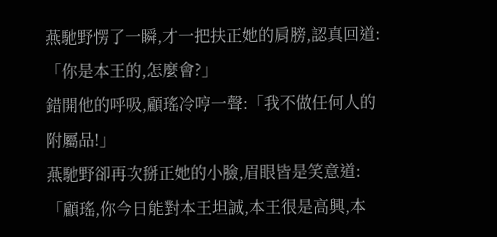燕馳野愣了一瞬,才一把扶正她的肩膀,認真回道:「你是本王的,怎麼會?」
錯開他的呼吸,顧瑤冷哼一聲:「我不做任何人的附屬品!」
燕馳野卻再次掰正她的小臉,眉眼皆是笑意道:「顧瑤,你今日能對本王坦誠,本王很是高興,本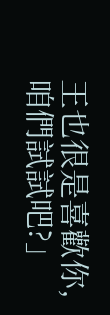王也很是喜歡你,咱們試試吧?」